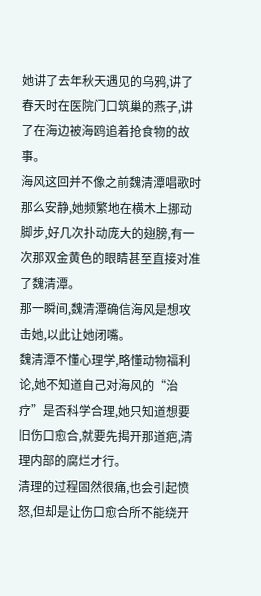她讲了去年秋天遇见的乌鸦,讲了春天时在医院门口筑巢的燕子,讲了在海边被海鸥追着抢食物的故事。
海风这回并不像之前魏清潭唱歌时那么安静,她频繁地在横木上挪动脚步,好几次扑动庞大的翅膀,有一次那双金黄色的眼睛甚至直接对准了魏清潭。
那一瞬间,魏清潭确信海风是想攻击她,以此让她闭嘴。
魏清潭不懂心理学,略懂动物福利论,她不知道自己对海风的“治疗”是否科学合理,她只知道想要旧伤口愈合,就要先揭开那道疤,清理内部的腐烂才行。
清理的过程固然很痛,也会引起愤怒,但却是让伤口愈合所不能绕开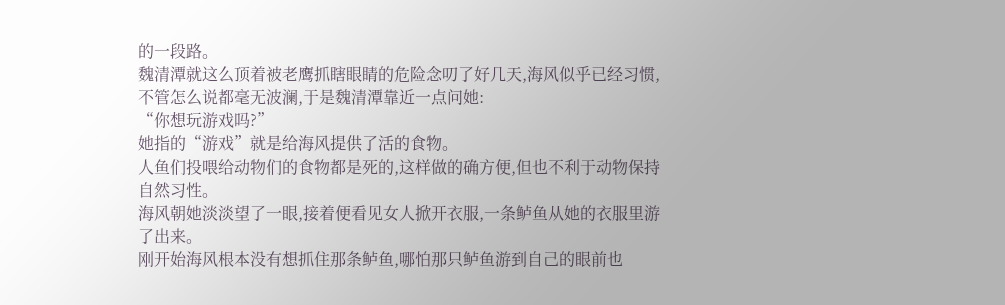的一段路。
魏清潭就这么顶着被老鹰抓瞎眼睛的危险念叨了好几天,海风似乎已经习惯,不管怎么说都毫无波澜,于是魏清潭靠近一点问她:
“你想玩游戏吗?”
她指的“游戏”就是给海风提供了活的食物。
人鱼们投喂给动物们的食物都是死的,这样做的确方便,但也不利于动物保持自然习性。
海风朝她淡淡望了一眼,接着便看见女人掀开衣服,一条鲈鱼从她的衣服里游了出来。
刚开始海风根本没有想抓住那条鲈鱼,哪怕那只鲈鱼游到自己的眼前也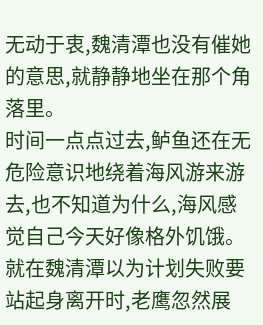无动于衷,魏清潭也没有催她的意思,就静静地坐在那个角落里。
时间一点点过去,鲈鱼还在无危险意识地绕着海风游来游去,也不知道为什么,海风感觉自己今天好像格外饥饿。
就在魏清潭以为计划失败要站起身离开时,老鹰忽然展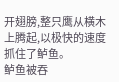开翅膀,整只鹰从横木上腾起,以极快的速度抓住了鲈鱼。
鲈鱼被吞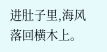进肚子里,海风落回横木上。